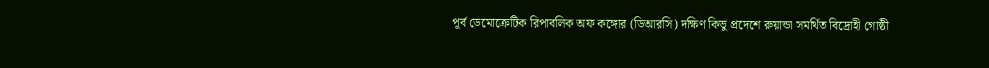পূর্ব ডেমোক্রেটিক রিপাবলিক অফ কঙ্গোর (ডিআরসি) দক্ষিণ কিভু প্রদেশে রুয়ান্ডা সমর্থিত বিদ্রোহী গোষ্ঠী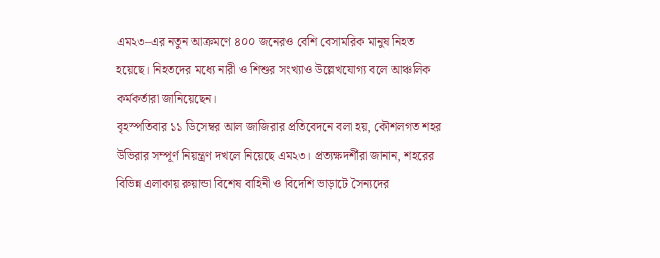এম২৩–এর নতুন আক্রমণে ৪০০ জনেরও বেশি বেসামরিক মানুষ নিহত হয়েছে। নিহতদের মধ্যে নারী ও শিশুর সংখ্যাও উল্লেখযোগ্য বলে আঞ্চলিক কর্মকর্তারা জানিয়েছেন।
বৃহস্পতিবার ১১ ডিসেম্বর আল জাজিরার প্রতিবেদনে বলা হয়, কৌশলগত শহর উভিরার সম্পূর্ণ নিয়ন্ত্রণ দখলে নিয়েছে এম২৩। প্রত্যক্ষদর্শীরা জানান, শহরের বিভিন্ন এলাকায় রুয়ান্ডা বিশেষ বাহিনী ও বিদেশি ভাড়াটে সৈন্যদের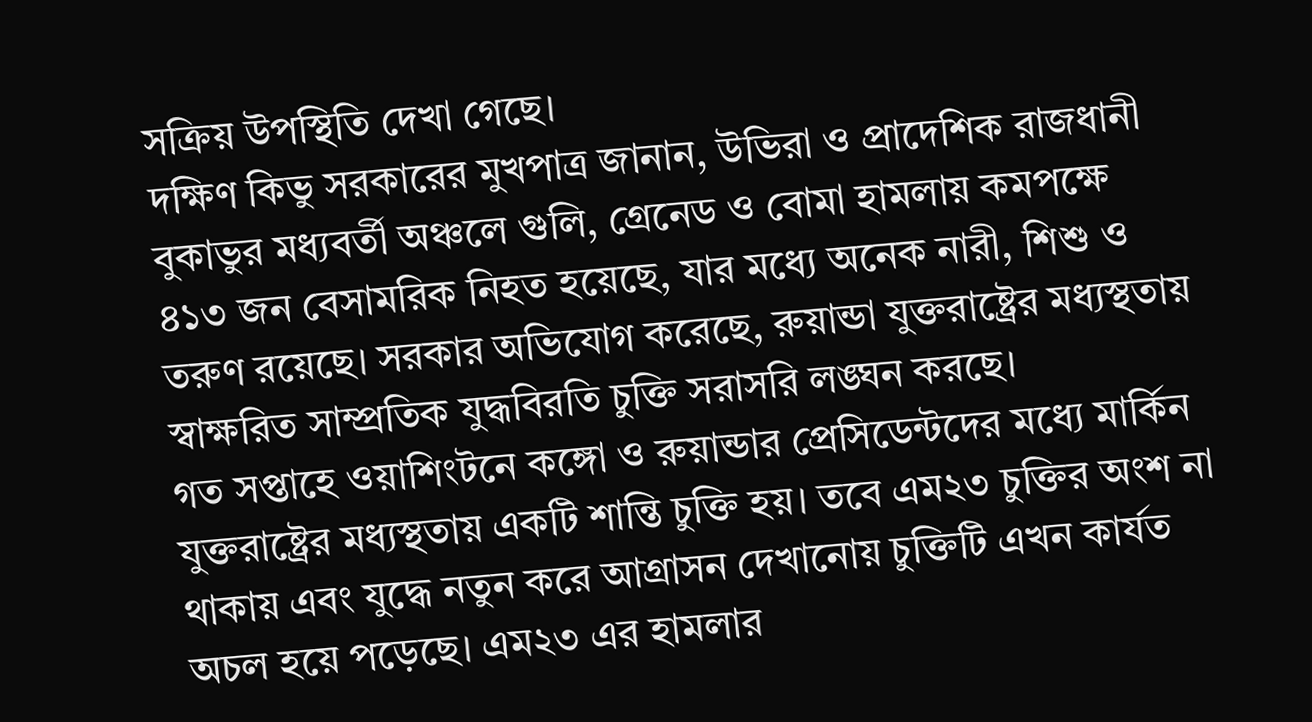সক্রিয় উপস্থিতি দেখা গেছে।
দক্ষিণ কিভু সরকারের মুখপাত্র জানান, উভিরা ও প্রাদেশিক রাজধানী বুকাভুর মধ্যবর্তী অঞ্চলে গুলি, গ্রেনেড ও বোমা হামলায় কমপক্ষে ৪১৩ জন বেসামরিক নিহত হয়েছে, যার মধ্যে অনেক নারী, শিশু ও তরুণ রয়েছে। সরকার অভিযোগ করেছে, রুয়ান্ডা যুক্তরাষ্ট্রের মধ্যস্থতায় স্বাক্ষরিত সাম্প্রতিক যুদ্ধবিরতি চুক্তি সরাসরি লঙ্ঘন করছে।
গত সপ্তাহে ওয়াশিংটনে কঙ্গো ও রুয়ান্ডার প্রেসিডেন্টদের মধ্যে মার্কিন যুক্তরাষ্ট্রের মধ্যস্থতায় একটি শান্তি চুক্তি হয়। তবে এম২৩ চুক্তির অংশ না থাকায় এবং যুদ্ধে নতুন করে আগ্রাসন দেখানোয় চুক্তিটি এখন কার্যত অচল হয়ে পড়েছে। এম২৩ এর হামলার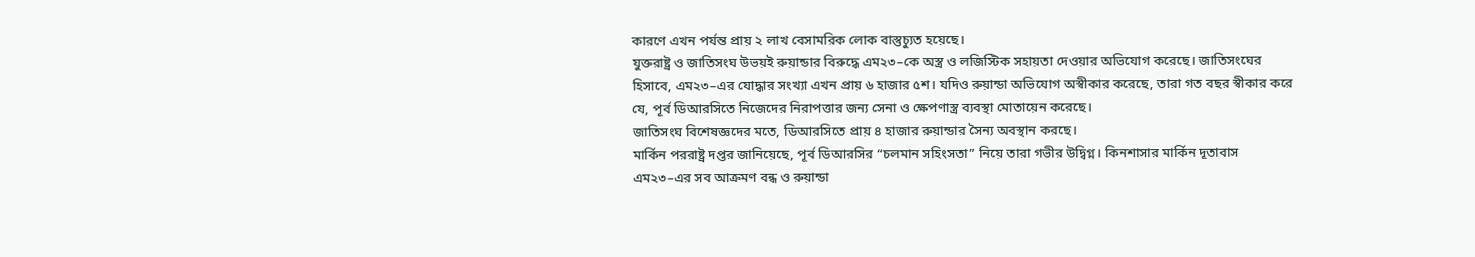কারণে এখন পর্যন্ত প্রায় ২ লাখ বেসামরিক লোক বাস্তুচ্যুত হয়েছে।
যুক্তরাষ্ট্র ও জাতিসংঘ উভয়ই রুয়ান্ডার বিরুদ্ধে এম২৩–কে অস্ত্র ও লজিস্টিক সহায়তা দেওয়ার অভিযোগ করেছে। জাতিসংঘের হিসাবে, এম২৩–এর যোদ্ধার সংখ্যা এখন প্রায় ৬ হাজার ৫শ। যদিও রুয়ান্ডা অভিযোগ অস্বীকার করেছে, তারা গত বছর স্বীকার করে যে, পূর্ব ডিআরসিতে নিজেদের নিরাপত্তার জন্য সেনা ও ক্ষেপণাস্ত্র ব্যবস্থা মোতায়েন করেছে।
জাতিসংঘ বিশেষজ্ঞদের মতে, ডিআরসিতে প্রায় ৪ হাজার রুয়ান্ডার সৈন্য অবস্থান করছে।
মার্কিন পররাষ্ট্র দপ্তর জানিয়েছে, পূর্ব ডিআরসির “চলমান সহিংসতা” নিয়ে তারা গভীর উদ্বিগ্ন। কিনশাসার মার্কিন দূতাবাস এম২৩–এর সব আক্রমণ বন্ধ ও রুয়ান্ডা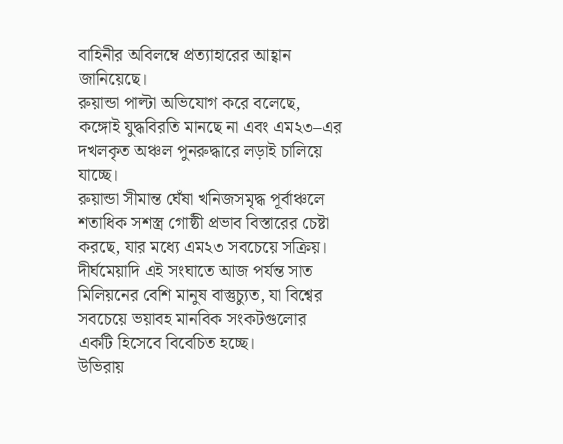বাহিনীর অবিলম্বে প্রত্যাহারের আহ্বান জানিয়েছে।
রুয়ান্ডা পাল্টা অভিযোগ করে বলেছে, কঙ্গোই যুদ্ধবিরতি মানছে না এবং এম২৩–এর দখলকৃত অঞ্চল পুনরুদ্ধারে লড়াই চালিয়ে যাচ্ছে।
রুয়ান্ডা সীমান্ত ঘেঁষা খনিজসমৃদ্ধ পূর্বাঞ্চলে শতাধিক সশস্ত্র গোষ্ঠী প্রভাব বিস্তারের চেষ্টা করছে, যার মধ্যে এম২৩ সবচেয়ে সক্রিয়। দীর্ঘমেয়াদি এই সংঘাতে আজ পর্যন্ত সাত মিলিয়নের বেশি মানুষ বাস্তুচ্যুত, যা বিশ্বের সবচেয়ে ভয়াবহ মানবিক সংকটগুলোর একটি হিসেবে বিবেচিত হচ্ছে।
উভিরায়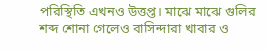পরিস্থিতি এখনও উত্তপ্ত। মাঝে মাঝে গুলির শব্দ শোনা গেলেও বাসিন্দারা খাবার ও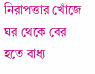নিরাপত্তার খোঁজে ঘর থেকে বের হতে বাধ্য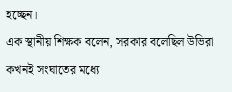হচ্ছেন।
এক স্থানীয় শিক্ষক বলেন, সরকার বলেছিল উভিরা কখনই সংঘাতের মধ্যে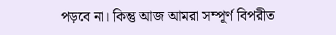পড়বে না। কিন্তু আজ আমরা সম্পূর্ণ বিপরীত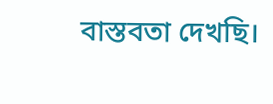বাস্তবতা দেখছি।